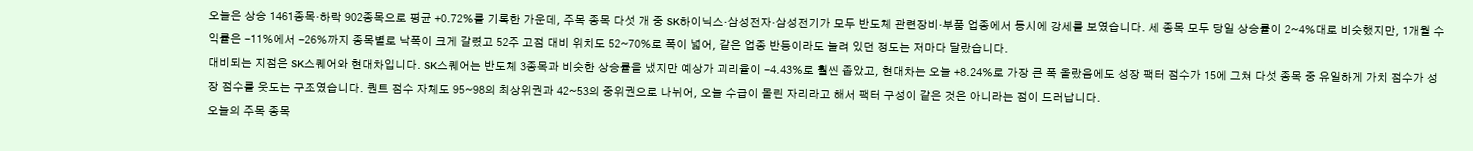오늘은 상승 1461종목·하락 902종목으로 평균 +0.72%를 기록한 가운데, 주목 종목 다섯 개 중 SK하이닉스·삼성전자·삼성전기가 모두 반도체 관련장비·부품 업종에서 동시에 강세를 보였습니다. 세 종목 모두 당일 상승률이 2~4%대로 비슷했지만, 1개월 수익률은 -11%에서 -26%까지 종목별로 낙폭이 크게 갈렸고 52주 고점 대비 위치도 52~70%로 폭이 넓어, 같은 업종 반등이라도 눌려 있던 정도는 저마다 달랐습니다.
대비되는 지점은 SK스퀘어와 현대차입니다. SK스퀘어는 반도체 3종목과 비슷한 상승률을 냈지만 예상가 괴리율이 -4.43%로 훨씬 좁았고, 현대차는 오늘 +8.24%로 가장 큰 폭 올랐음에도 성장 팩터 점수가 15에 그쳐 다섯 종목 중 유일하게 가치 점수가 성장 점수를 웃도는 구조였습니다. 퀀트 점수 자체도 95~98의 최상위권과 42~53의 중위권으로 나뉘어, 오늘 수급이 몰린 자리라고 해서 팩터 구성이 같은 것은 아니라는 점이 드러납니다.
오늘의 주목 종목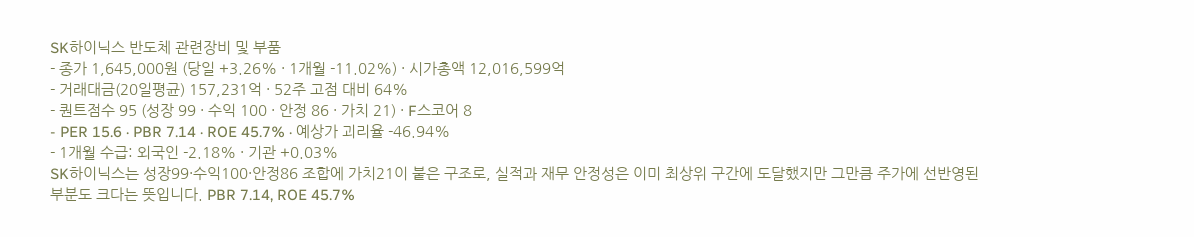SK하이닉스 반도체 관련장비 및 부품
- 종가 1,645,000원 (당일 +3.26% · 1개월 -11.02%) · 시가총액 12,016,599억
- 거래대금(20일평균) 157,231억 · 52주 고점 대비 64%
- 퀀트점수 95 (성장 99 · 수익 100 · 안정 86 · 가치 21) · F스코어 8
- PER 15.6 · PBR 7.14 · ROE 45.7% · 예상가 괴리율 -46.94%
- 1개월 수급: 외국인 -2.18% · 기관 +0.03%
SK하이닉스는 성장99·수익100·안정86 조합에 가치21이 붙은 구조로, 실적과 재무 안정성은 이미 최상위 구간에 도달했지만 그만큼 주가에 선반영된 부분도 크다는 뜻입니다. PBR 7.14, ROE 45.7%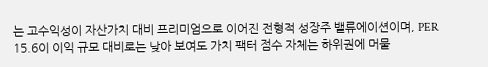는 고수익성이 자산가치 대비 프리미엄으로 이어진 전형적 성장주 밸류에이션이며, PER 15.6이 이익 규모 대비로는 낮아 보여도 가치 팩터 점수 자체는 하위권에 머물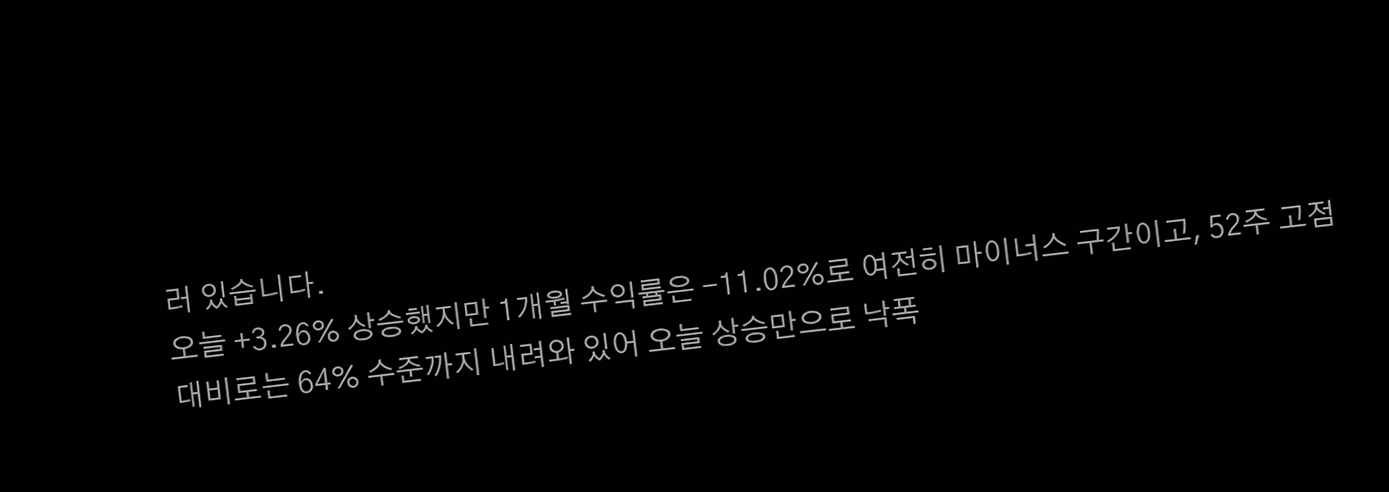러 있습니다.
오늘 +3.26% 상승했지만 1개월 수익률은 -11.02%로 여전히 마이너스 구간이고, 52주 고점 대비로는 64% 수준까지 내려와 있어 오늘 상승만으로 낙폭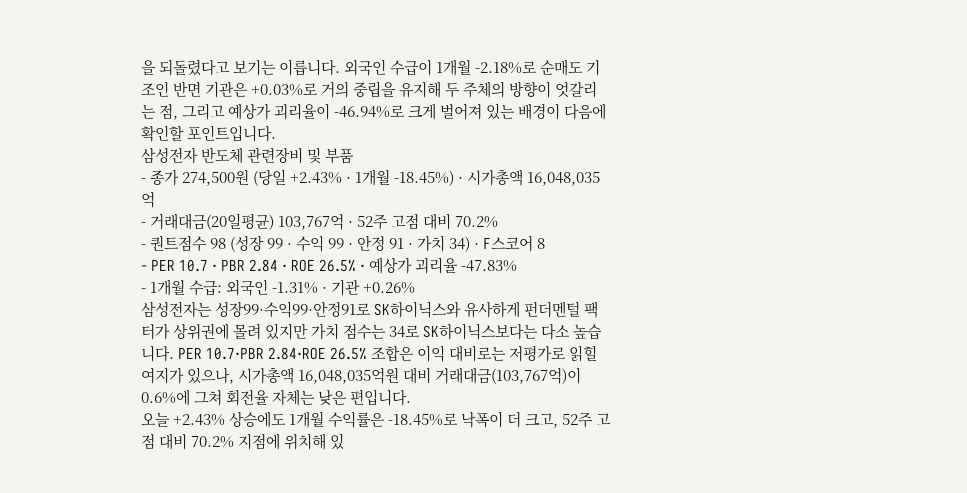을 되돌렸다고 보기는 이릅니다. 외국인 수급이 1개월 -2.18%로 순매도 기조인 반면 기관은 +0.03%로 거의 중립을 유지해 두 주체의 방향이 엇갈리는 점, 그리고 예상가 괴리율이 -46.94%로 크게 벌어져 있는 배경이 다음에 확인할 포인트입니다.
삼성전자 반도체 관련장비 및 부품
- 종가 274,500원 (당일 +2.43% · 1개월 -18.45%) · 시가총액 16,048,035억
- 거래대금(20일평균) 103,767억 · 52주 고점 대비 70.2%
- 퀀트점수 98 (성장 99 · 수익 99 · 안정 91 · 가치 34) · F스코어 8
- PER 10.7 · PBR 2.84 · ROE 26.5% · 예상가 괴리율 -47.83%
- 1개월 수급: 외국인 -1.31% · 기관 +0.26%
삼성전자는 성장99·수익99·안정91로 SK하이닉스와 유사하게 펀더멘털 팩터가 상위권에 몰려 있지만 가치 점수는 34로 SK하이닉스보다는 다소 높습니다. PER 10.7·PBR 2.84·ROE 26.5% 조합은 이익 대비로는 저평가로 읽힐 여지가 있으나, 시가총액 16,048,035억원 대비 거래대금(103,767억)이 0.6%에 그쳐 회전율 자체는 낮은 편입니다.
오늘 +2.43% 상승에도 1개월 수익률은 -18.45%로 낙폭이 더 크고, 52주 고점 대비 70.2% 지점에 위치해 있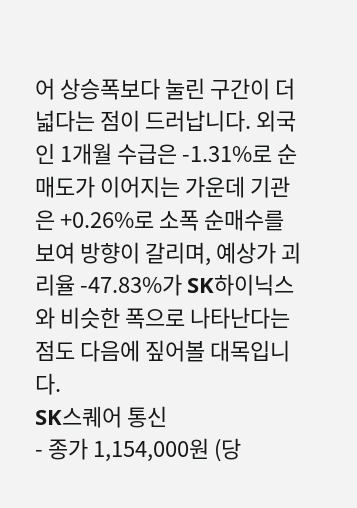어 상승폭보다 눌린 구간이 더 넓다는 점이 드러납니다. 외국인 1개월 수급은 -1.31%로 순매도가 이어지는 가운데 기관은 +0.26%로 소폭 순매수를 보여 방향이 갈리며, 예상가 괴리율 -47.83%가 SK하이닉스와 비슷한 폭으로 나타난다는 점도 다음에 짚어볼 대목입니다.
SK스퀘어 통신
- 종가 1,154,000원 (당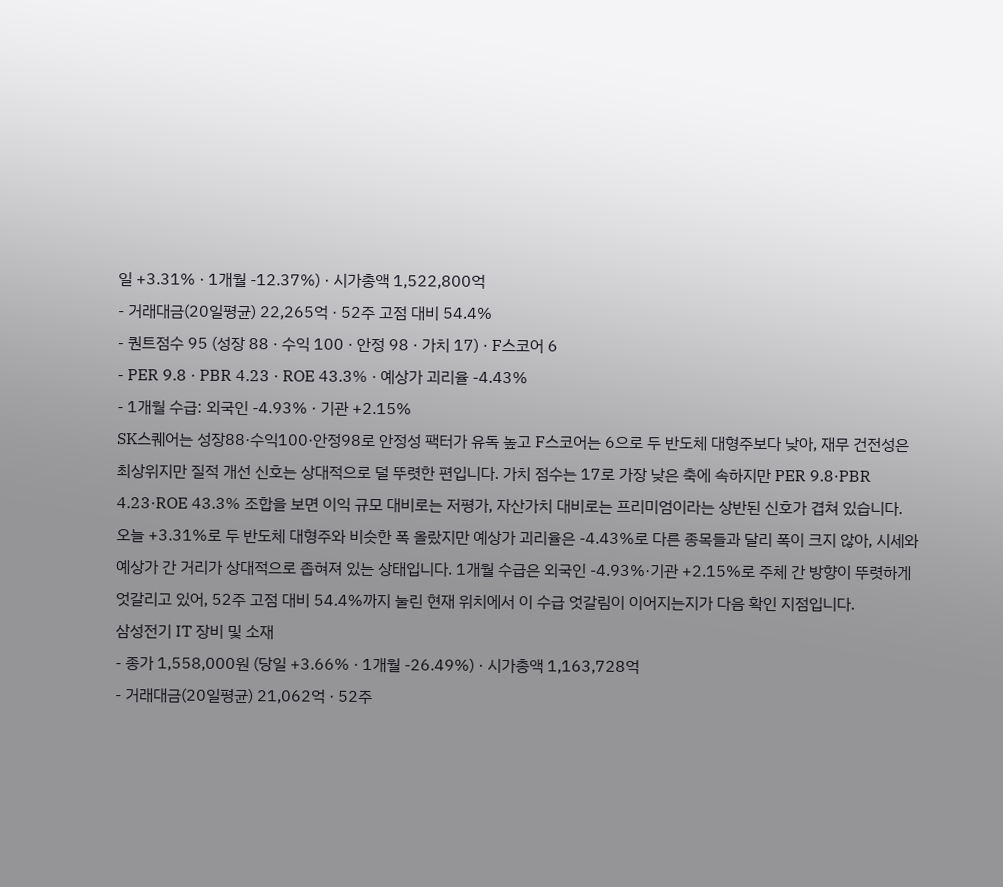일 +3.31% · 1개월 -12.37%) · 시가총액 1,522,800억
- 거래대금(20일평균) 22,265억 · 52주 고점 대비 54.4%
- 퀀트점수 95 (성장 88 · 수익 100 · 안정 98 · 가치 17) · F스코어 6
- PER 9.8 · PBR 4.23 · ROE 43.3% · 예상가 괴리율 -4.43%
- 1개월 수급: 외국인 -4.93% · 기관 +2.15%
SK스퀘어는 성장88·수익100·안정98로 안정성 팩터가 유독 높고 F스코어는 6으로 두 반도체 대형주보다 낮아, 재무 건전성은 최상위지만 질적 개선 신호는 상대적으로 덜 뚜렷한 편입니다. 가치 점수는 17로 가장 낮은 축에 속하지만 PER 9.8·PBR 4.23·ROE 43.3% 조합을 보면 이익 규모 대비로는 저평가, 자산가치 대비로는 프리미엄이라는 상반된 신호가 겹쳐 있습니다.
오늘 +3.31%로 두 반도체 대형주와 비슷한 폭 올랐지만 예상가 괴리율은 -4.43%로 다른 종목들과 달리 폭이 크지 않아, 시세와 예상가 간 거리가 상대적으로 좁혀져 있는 상태입니다. 1개월 수급은 외국인 -4.93%·기관 +2.15%로 주체 간 방향이 뚜렷하게 엇갈리고 있어, 52주 고점 대비 54.4%까지 눌린 현재 위치에서 이 수급 엇갈림이 이어지는지가 다음 확인 지점입니다.
삼성전기 IT 장비 및 소재
- 종가 1,558,000원 (당일 +3.66% · 1개월 -26.49%) · 시가총액 1,163,728억
- 거래대금(20일평균) 21,062억 · 52주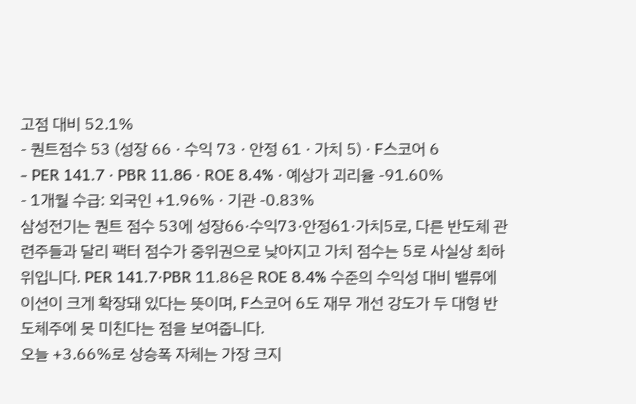고점 대비 52.1%
- 퀀트점수 53 (성장 66 · 수익 73 · 안정 61 · 가치 5) · F스코어 6
- PER 141.7 · PBR 11.86 · ROE 8.4% · 예상가 괴리율 -91.60%
- 1개월 수급: 외국인 +1.96% · 기관 -0.83%
삼성전기는 퀀트 점수 53에 성장66·수익73·안정61·가치5로, 다른 반도체 관련주들과 달리 팩터 점수가 중위권으로 낮아지고 가치 점수는 5로 사실상 최하위입니다. PER 141.7·PBR 11.86은 ROE 8.4% 수준의 수익성 대비 밸류에이션이 크게 확장돼 있다는 뜻이며, F스코어 6도 재무 개선 강도가 두 대형 반도체주에 못 미친다는 점을 보여줍니다.
오늘 +3.66%로 상승폭 자체는 가장 크지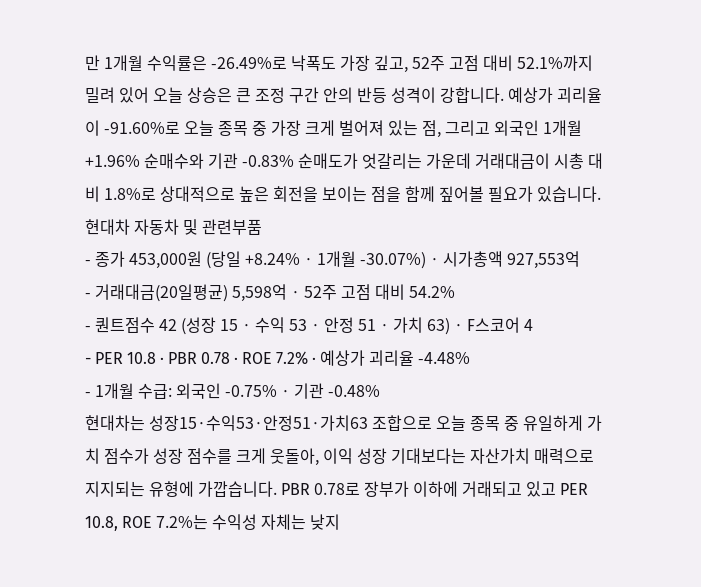만 1개월 수익률은 -26.49%로 낙폭도 가장 깊고, 52주 고점 대비 52.1%까지 밀려 있어 오늘 상승은 큰 조정 구간 안의 반등 성격이 강합니다. 예상가 괴리율이 -91.60%로 오늘 종목 중 가장 크게 벌어져 있는 점, 그리고 외국인 1개월 +1.96% 순매수와 기관 -0.83% 순매도가 엇갈리는 가운데 거래대금이 시총 대비 1.8%로 상대적으로 높은 회전을 보이는 점을 함께 짚어볼 필요가 있습니다.
현대차 자동차 및 관련부품
- 종가 453,000원 (당일 +8.24% · 1개월 -30.07%) · 시가총액 927,553억
- 거래대금(20일평균) 5,598억 · 52주 고점 대비 54.2%
- 퀀트점수 42 (성장 15 · 수익 53 · 안정 51 · 가치 63) · F스코어 4
- PER 10.8 · PBR 0.78 · ROE 7.2% · 예상가 괴리율 -4.48%
- 1개월 수급: 외국인 -0.75% · 기관 -0.48%
현대차는 성장15·수익53·안정51·가치63 조합으로 오늘 종목 중 유일하게 가치 점수가 성장 점수를 크게 웃돌아, 이익 성장 기대보다는 자산가치 매력으로 지지되는 유형에 가깝습니다. PBR 0.78로 장부가 이하에 거래되고 있고 PER 10.8, ROE 7.2%는 수익성 자체는 낮지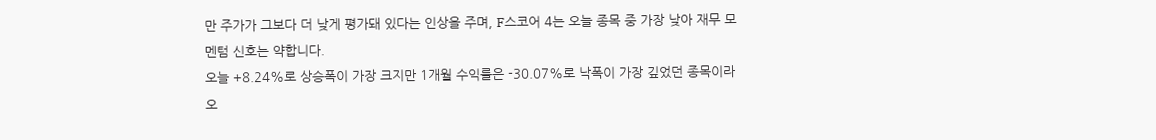만 주가가 그보다 더 낮게 평가돼 있다는 인상을 주며, F스코어 4는 오늘 종목 중 가장 낮아 재무 모멘텀 신호는 약합니다.
오늘 +8.24%로 상승폭이 가장 크지만 1개월 수익률은 -30.07%로 낙폭이 가장 깊었던 종목이라 오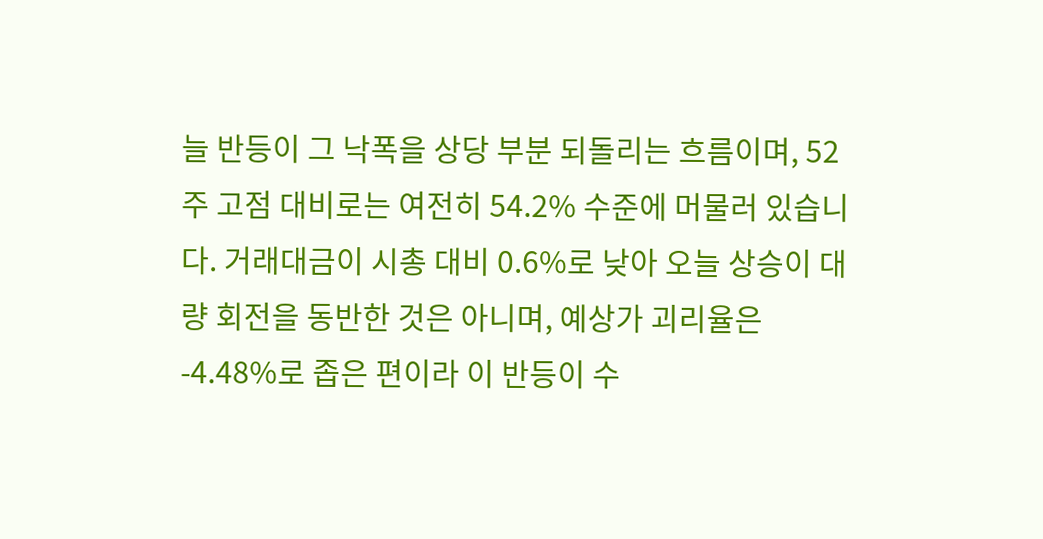늘 반등이 그 낙폭을 상당 부분 되돌리는 흐름이며, 52주 고점 대비로는 여전히 54.2% 수준에 머물러 있습니다. 거래대금이 시총 대비 0.6%로 낮아 오늘 상승이 대량 회전을 동반한 것은 아니며, 예상가 괴리율은 -4.48%로 좁은 편이라 이 반등이 수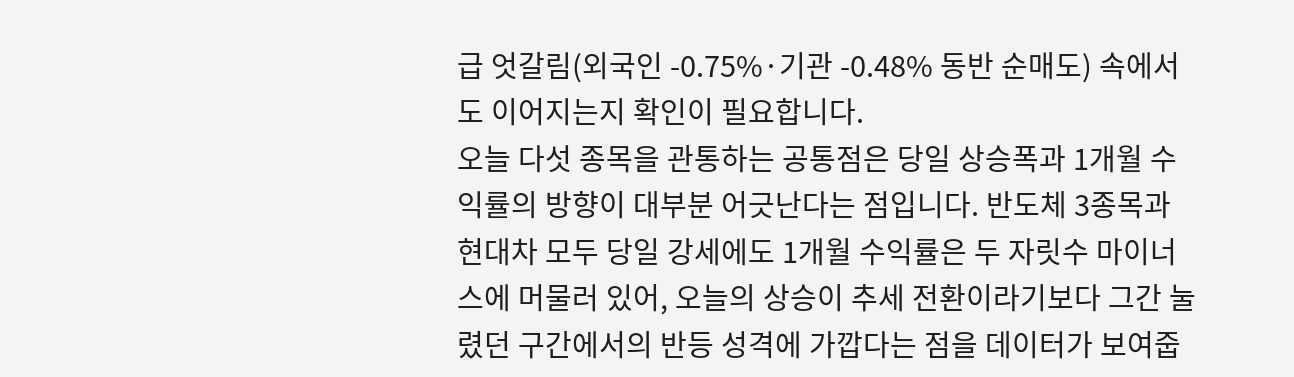급 엇갈림(외국인 -0.75%·기관 -0.48% 동반 순매도) 속에서도 이어지는지 확인이 필요합니다.
오늘 다섯 종목을 관통하는 공통점은 당일 상승폭과 1개월 수익률의 방향이 대부분 어긋난다는 점입니다. 반도체 3종목과 현대차 모두 당일 강세에도 1개월 수익률은 두 자릿수 마이너스에 머물러 있어, 오늘의 상승이 추세 전환이라기보다 그간 눌렸던 구간에서의 반등 성격에 가깝다는 점을 데이터가 보여줍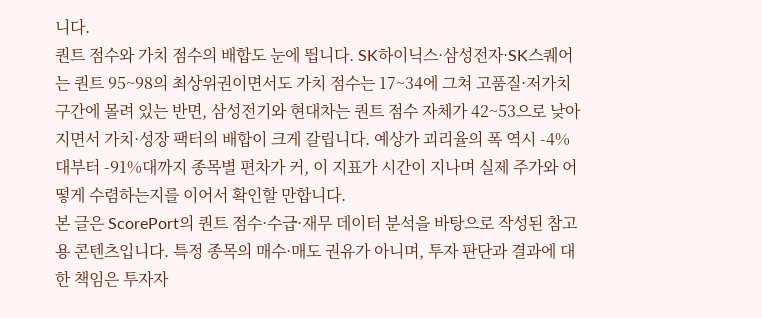니다.
퀀트 점수와 가치 점수의 배합도 눈에 띕니다. SK하이닉스·삼성전자·SK스퀘어는 퀀트 95~98의 최상위권이면서도 가치 점수는 17~34에 그쳐 고품질·저가치 구간에 몰려 있는 반면, 삼성전기와 현대차는 퀀트 점수 자체가 42~53으로 낮아지면서 가치·성장 팩터의 배합이 크게 갈립니다. 예상가 괴리율의 폭 역시 -4%대부터 -91%대까지 종목별 편차가 커, 이 지표가 시간이 지나며 실제 주가와 어떻게 수렴하는지를 이어서 확인할 만합니다.
본 글은 ScorePort의 퀀트 점수·수급·재무 데이터 분석을 바탕으로 작성된 참고용 콘텐츠입니다. 특정 종목의 매수·매도 권유가 아니며, 투자 판단과 결과에 대한 책임은 투자자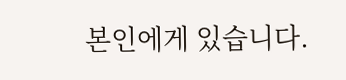본인에게 있습니다.